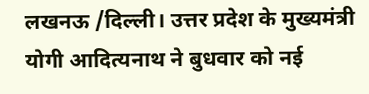लखनऊ /दिल्ली। उत्तर प्रदेश के मुख्यमंत्री योगी आदित्यनाथ ने बुधवार को नई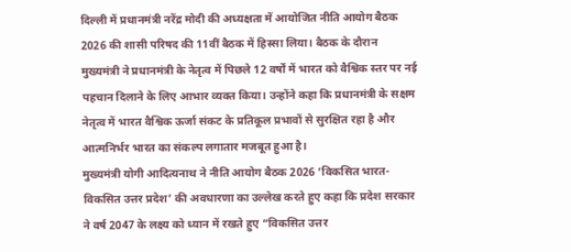दिल्ली में प्रधानमंत्री नरेंद्र मोदी की अध्यक्षता में आयोजित नीति आयोग बैठक 2026 की शासी परिषद की 11वीं बैठक में हिस्सा लिया। बैठक के दौरान मुख्यमंत्री ने प्रधानमंत्री के नेतृत्व में पिछले 12 वर्षों में भारत को वैश्विक स्तर पर नई पहचान दिलाने के लिए आभार व्यक्त किया। उन्होंने कहा कि प्रधानमंत्री के सक्षम नेतृत्व में भारत वैश्विक ऊर्जा संकट के प्रतिकूल प्रभावों से सुरक्षित रहा है और आत्मनिर्भर भारत का संकल्प लगातार मजबूत हुआ है।
मुख्यमंत्री योगी आदित्यनाथ ने नीति आयोग बैठक 2026 ‘विकसित भारत-विकसित उत्तर प्रदेश’ की अवधारणा का उल्लेख करते हुए कहा कि प्रदेश सरकार ने वर्ष 2047 के लक्ष्य को ध्यान में रखते हुए “विकसित उत्तर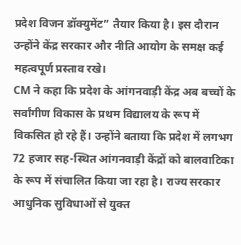प्रदेश विजन डॉक्युमेंट” तैयार किया है। इस दौरान उन्होंने केंद्र सरकार और नीति आयोग के समक्ष कई महत्वपूर्ण प्रस्ताव रखे।
CM ने कहा कि प्रदेश के आंगनवाड़ी केंद्र अब बच्चों के सर्वांगीण विकास के प्रथम विद्यालय के रूप में विकसित हो रहे हैं। उन्होंने बताया कि प्रदेश में लगभग 72 हजार सह-स्थित आंगनवाड़ी केंद्रों को बालवाटिका के रूप में संचालित किया जा रहा है। राज्य सरकार आधुनिक सुविधाओं से युक्त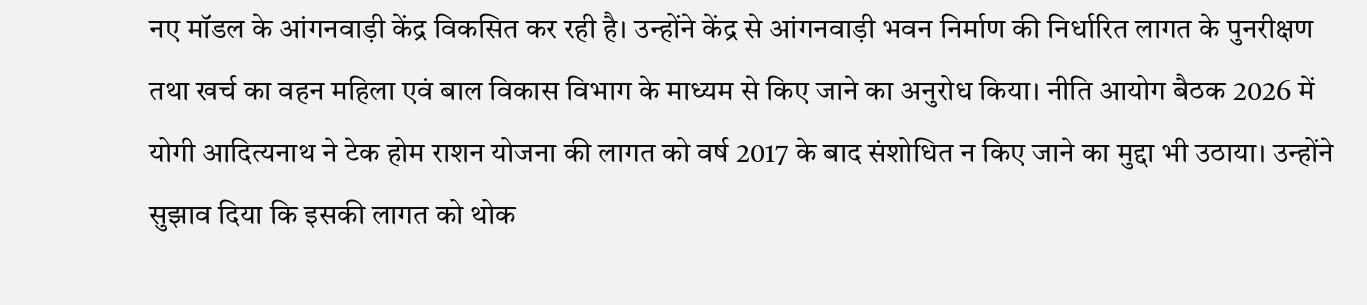नए मॉडल के आंगनवाड़ी केंद्र विकसित कर रही है। उन्होंने केंद्र से आंगनवाड़ी भवन निर्माण की निर्धारित लागत के पुनरीक्षण तथा खर्च का वहन महिला एवं बाल विकास विभाग के माध्यम से किए जाने का अनुरोध किया। नीति आयोग बैठक 2026 में योगी आदित्यनाथ ने टेक होम राशन योजना की लागत को वर्ष 2017 के बाद संशोधित न किए जाने का मुद्दा भी उठाया। उन्होंने सुझाव दिया कि इसकी लागत को थोक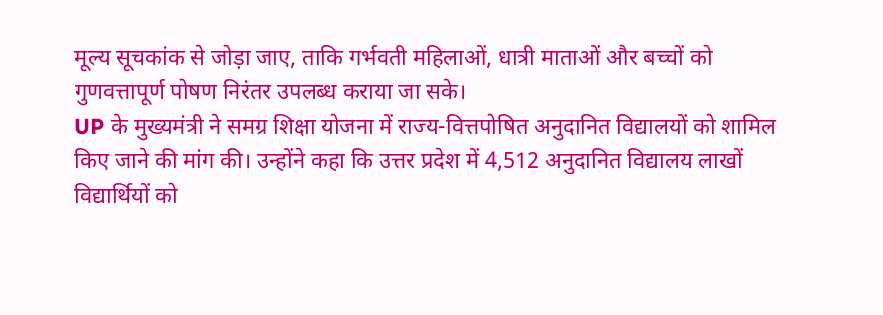मूल्य सूचकांक से जोड़ा जाए, ताकि गर्भवती महिलाओं, धात्री माताओं और बच्चों को गुणवत्तापूर्ण पोषण निरंतर उपलब्ध कराया जा सके।
UP के मुख्यमंत्री ने समग्र शिक्षा योजना में राज्य-वित्तपोषित अनुदानित विद्यालयों को शामिल किए जाने की मांग की। उन्होंने कहा कि उत्तर प्रदेश में 4,512 अनुदानित विद्यालय लाखों विद्यार्थियों को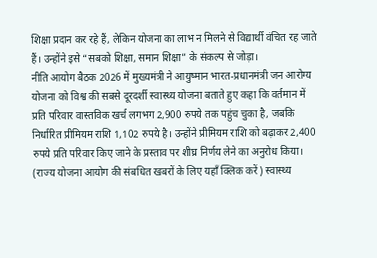शिक्षा प्रदान कर रहे हैं, लेकिन योजना का लाभ न मिलने से विद्यार्थी वंचित रह जाते हैं। उन्होंने इसे “सबको शिक्षा, समान शिक्षा” के संकल्प से जोड़ा।
नीति आयोग बैठक 2026 में मुख्यमंत्री ने आयुष्मान भारत-प्रधानमंत्री जन आरोग्य योजना को विश्व की सबसे दूरदर्शी स्वास्थ्य योजना बताते हुए कहा कि वर्तमान में प्रति परिवार वास्तविक खर्च लगभग 2,900 रुपये तक पहुंच चुका है, जबकि निर्धारित प्रीमियम राशि 1,102 रुपये है। उन्होंने प्रीमियम राशि को बढ़ाकर 2,400 रुपये प्रति परिवार किए जाने के प्रस्ताव पर शीघ्र निर्णय लेने का अनुरोध किया। (राज्य योजना आयोग की संबधित खबरों के लिए यहाँ क्लिक करें) स्वास्थ्य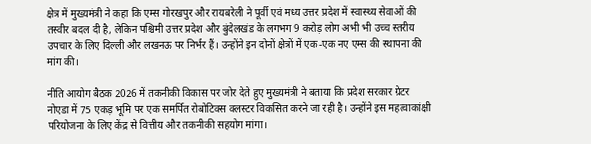क्षेत्र में मुख्यमंत्री ने कहा कि एम्स गोरखपुर और रायबरेली ने पूर्वी एवं मध्य उत्तर प्रदेश में स्वास्थ्य सेवाओं की तस्वीर बदल दी है, लेकिन पश्चिमी उत्तर प्रदेश और बुंदेलखंड के लगभग 9 करोड़ लोग अभी भी उच्च स्तरीय उपचार के लिए दिल्ली और लखनऊ पर निर्भर हैं। उन्होंने इन दोनों क्षेत्रों में एक-एक नए एम्स की स्थापना की मांग की।

नीति आयोग बैठक 2026 में तकनीकी विकास पर जोर देते हुए मुख्यमंत्री ने बताया कि प्रदेश सरकार ग्रेटर नोएडा में 75 एकड़ भूमि पर एक समर्पित रोबोटिक्स क्लस्टर विकसित करने जा रही है। उन्होंने इस महत्वाकांक्षी परियोजना के लिए केंद्र से वित्तीय और तकनीकी सहयोग मांगा।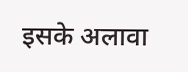इसके अलावा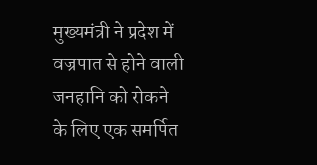मुख्यमंत्री ने प्रदेश में वज्रपात से होने वाली जनहानि को रोकने के लिए एक समर्पित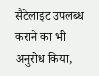सैटेलाइट उपलब्ध कराने का भी अनुरोध किया,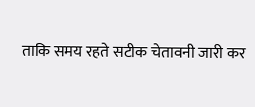ताकि समय रहते सटीक चेतावनी जारी कर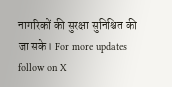नागरिकों की सुरक्षा सुनिश्चित की जा सके। For more updates follow on X